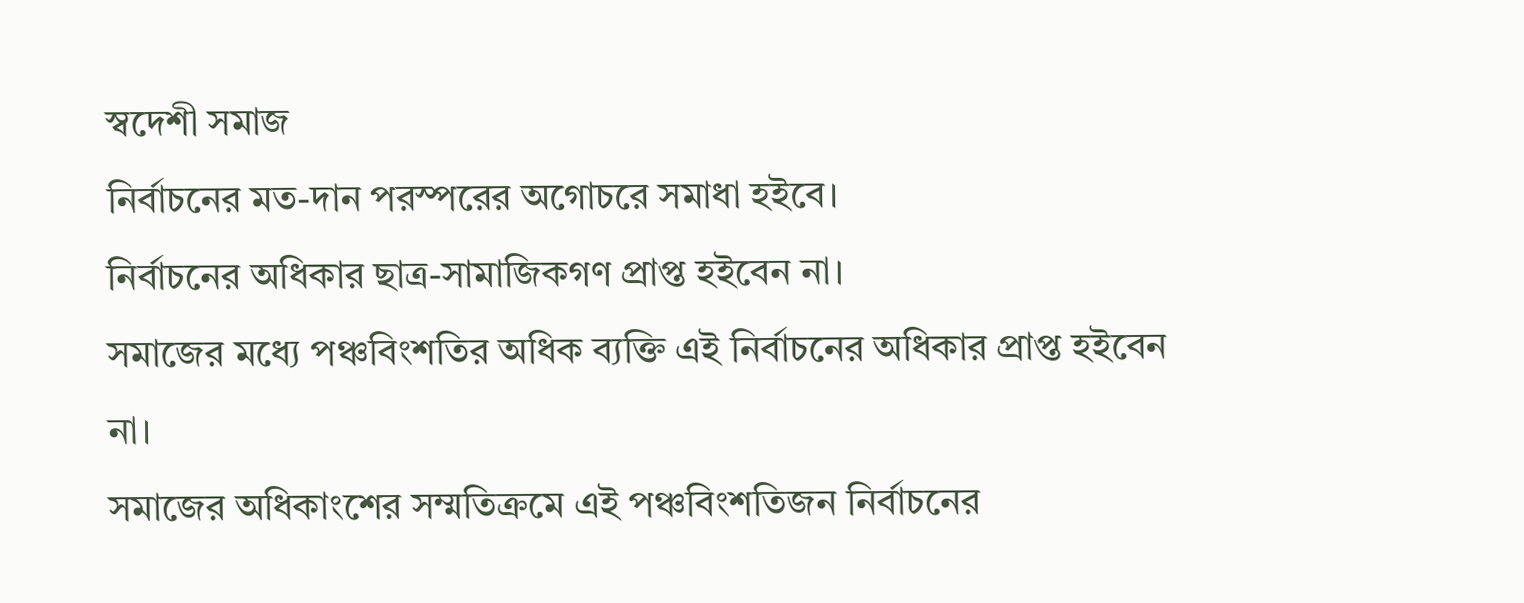স্বদেশী সমাজ
নির্বাচনের মত-দান পরস্পরের অগোচরে সমাধা হইবে।
নির্বাচনের অধিকার ছাত্র-সামাজিকগণ প্রাপ্ত হইবেন না।
সমাজের মধ্যে পঞ্চবিংশতির অধিক ব্যক্তি এই নির্বাচনের অধিকার প্রাপ্ত হইবেন না।
সমাজের অধিকাংশের সম্মতিক্রমে এই পঞ্চবিংশতিজন নির্বাচনের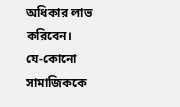অধিকার লাভ করিবেন।
যে-কোনো সামাজিককে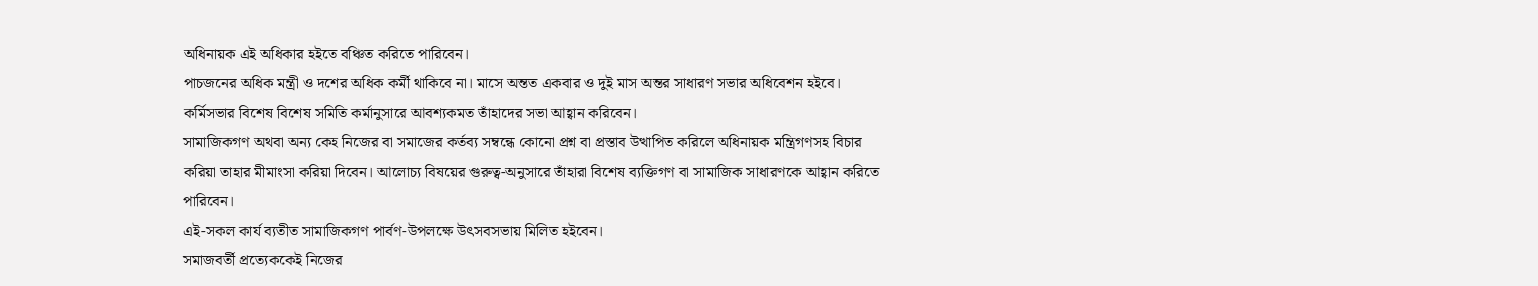অধিনায়ক এই অধিকার হইতে বঞ্চিত করিতে পারিবেন।
পাচজনের অধিক মন্ত্রী ও দশের অধিক কর্মী থাকিবে না। মাসে অন্তত একবার ও দুই মাস অন্তর সাধারণ সভার অধিবেশন হইবে।
কর্মিসভার বিশেষ বিশেষ সমিতি কর্মানুসারে আবশ্যকমত তাঁহাদের সভা আহ্বান করিবেন।
সামাজিকগণ অথবা অন্য কেহ নিজের বা সমাজের কর্তব্য সম্বন্ধে কোনো প্রশ্ন বা প্রস্তাব উত্থাপিত করিলে অধিনায়ক মন্ত্রিগণসহ বিচার করিয়া তাহার মীমাংসা করিয়া দিবেন। আলোচ্য বিষয়ের গুরুত্ব-অনুসারে তাঁহারা বিশেষ ব্যক্তিগণ বা সামাজিক সাধারণকে আহ্বান করিতে পারিবেন।
এই-সকল কার্য ব্যতীত সামাজিকগণ পার্বণ-উপলক্ষে উৎসবসভায় মিলিত হইবেন।
সমাজবর্তী প্রত্যেককেই নিজের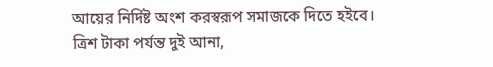আয়ের নির্দিষ্ট অংশ করস্বরূপ সমাজকে দিতে হইবে।
ত্রিশ টাকা পর্যন্ত দুই আনা,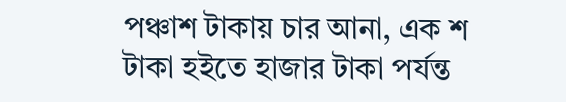পঞ্চাশ টাকায় চার আনা, এক শ টাকা হইতে হাজার টাকা পর্যন্ত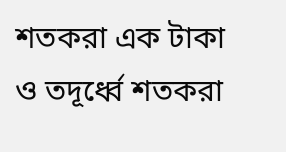শতকরা এক টাকা ও তদূর্ধ্বে শতকরা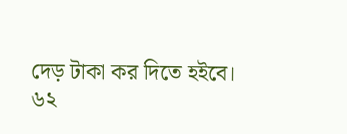দেড় টাকা কর দিতে হইবে।
৬২